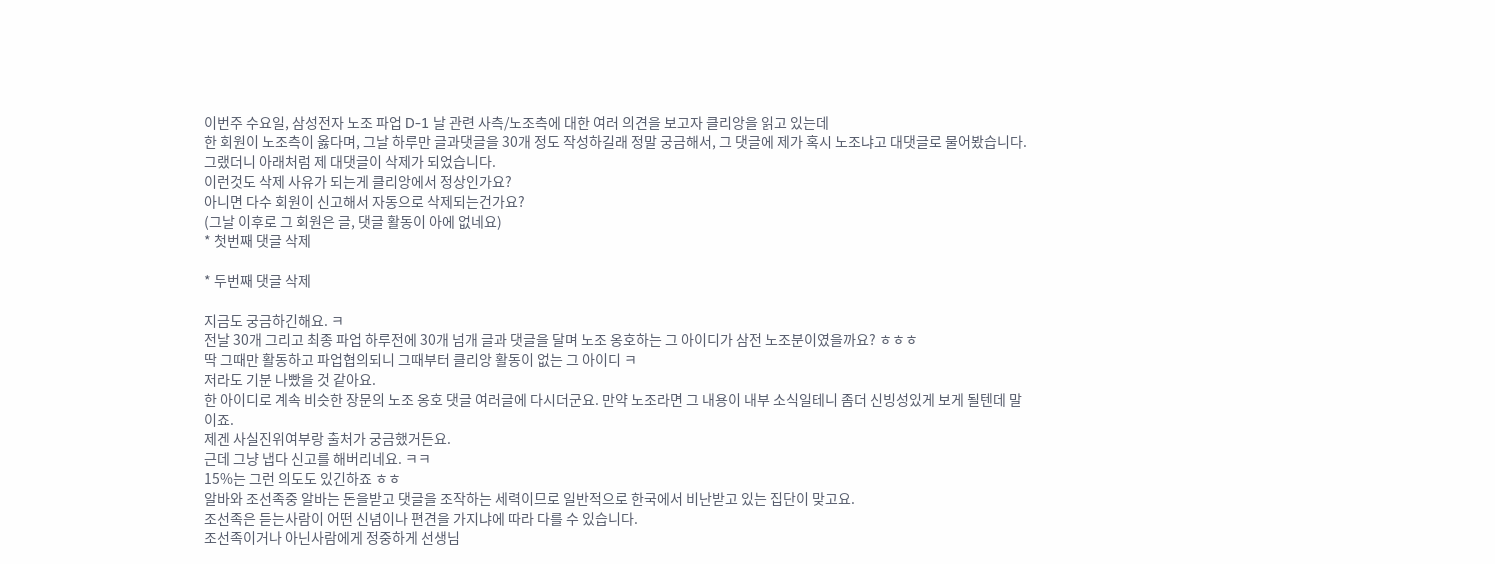이번주 수요일, 삼성전자 노조 파업 D-1 날 관련 사측/노조측에 대한 여러 의견을 보고자 클리앙을 읽고 있는데
한 회원이 노조측이 옳다며, 그날 하루만 글과댓글을 30개 정도 작성하길래 정말 궁금해서, 그 댓글에 제가 혹시 노조냐고 대댓글로 물어봤습니다.
그랬더니 아래처럼 제 대댓글이 삭제가 되었습니다.
이런것도 삭제 사유가 되는게 클리앙에서 정상인가요?
아니면 다수 회원이 신고해서 자동으로 삭제되는건가요?
(그날 이후로 그 회원은 글, 댓글 활동이 아에 없네요)
* 첫번째 댓글 삭제

* 두번째 댓글 삭제

지금도 궁금하긴해요. ㅋ
전날 30개 그리고 최종 파업 하루전에 30개 넘개 글과 댓글을 달며 노조 옹호하는 그 아이디가 삼전 노조분이였을까요? ㅎㅎㅎ
딱 그때만 활동하고 파업협의되니 그때부터 클리앙 활동이 없는 그 아이디 ㅋ
저라도 기분 나빴을 것 같아요.
한 아이디로 계속 비슷한 장문의 노조 옹호 댓글 여러글에 다시더군요. 만약 노조라면 그 내용이 내부 소식일테니 좀더 신빙성있게 보게 될텐데 말이죠.
제겐 사실진위여부랑 출처가 궁금했거든요.
근데 그냥 냅다 신고를 해버리네요. ㅋㅋ
15%는 그런 의도도 있긴하죠 ㅎㅎ
알바와 조선족중 알바는 돈을받고 댓글을 조작하는 세력이므로 일반적으로 한국에서 비난받고 있는 집단이 맞고요.
조선족은 듣는사람이 어떤 신념이나 편견을 가지냐에 따라 다를 수 있습니다.
조선족이거나 아닌사람에게 정중하게 선생님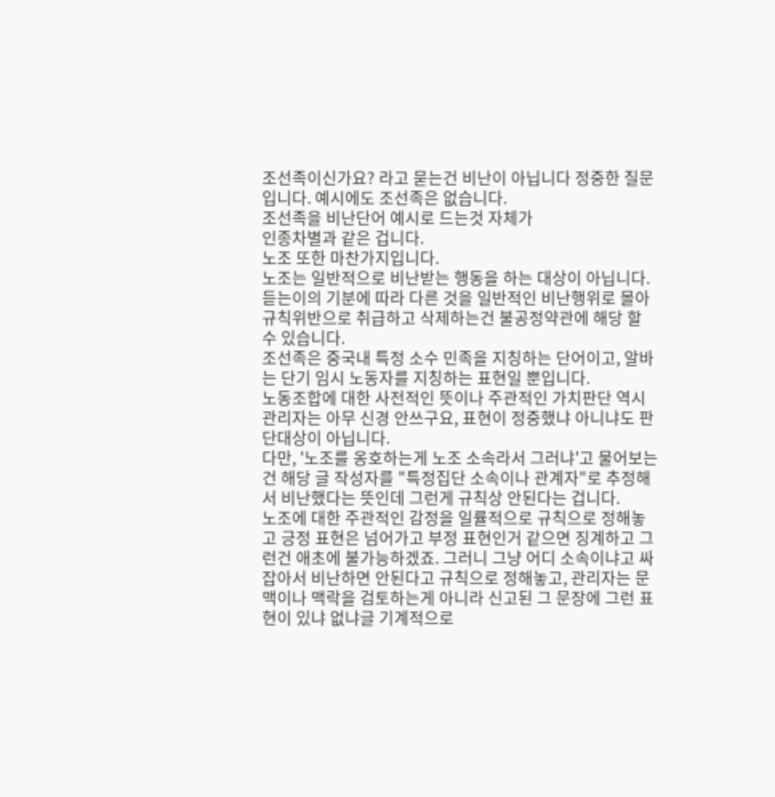조선족이신가요? 라고 묻는건 비난이 아닙니다 정중한 질문입니다. 예시에도 조선족은 없습니다.
조선족을 비난단어 예시로 드는것 자체가
인종차별과 같은 겁니다.
노조 또한 마찬가지입니다.
노조는 일반적으로 비난받는 행동을 하는 대상이 아닙니다.
듣는이의 기분에 따라 다른 것을 일반적인 비난행위로 몰아 규칙위반으로 취급하고 삭제하는건 불공정약관에 해당 할 수 있습니다.
조선족은 중국내 특정 소수 민족을 지칭하는 단어이고, 알바는 단기 임시 노동자를 지칭하는 표현일 뿐입니다.
노동조합에 대한 사전적인 뜻이나 주관적인 가치판단 역시 관리자는 아무 신경 안쓰구요, 표현이 정중했냐 아니냐도 판단대상이 아닙니다.
다만, '노조를 옹호하는게 노조 소속라서 그러냐'고 물어보는건 해당 글 작성자를 "특정집단 소속이나 관계자"로 추정해서 비난했다는 뜻인데 그런게 규칙상 안된다는 겁니다.
노조에 대한 주관적인 감정을 일률적으로 규칙으로 정해놓고 긍정 표현은 넘어가고 부정 표현인거 같으면 징계하고 그런건 애초에 불가능하겠죠. 그러니 그냥 어디 소속이냐고 싸잡아서 비난하면 안된다고 규칙으로 정해놓고, 관리자는 문맥이나 맥락을 검토하는게 아니라 신고된 그 문장에 그런 표현이 있냐 없냐글 기계적으로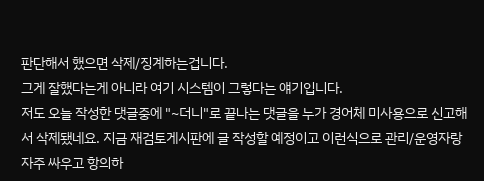판단해서 했으면 삭제/징계하는겁니다.
그게 잘했다는게 아니라 여기 시스템이 그렇다는 얘기입니다.
저도 오늘 작성한 댓글중에 "~더니"로 끝나는 댓글을 누가 경어체 미사용으로 신고해서 삭제됐네요. 지금 재검토게시판에 글 작성할 예정이고 이런식으로 관리/운영자랑 자주 싸우고 항의하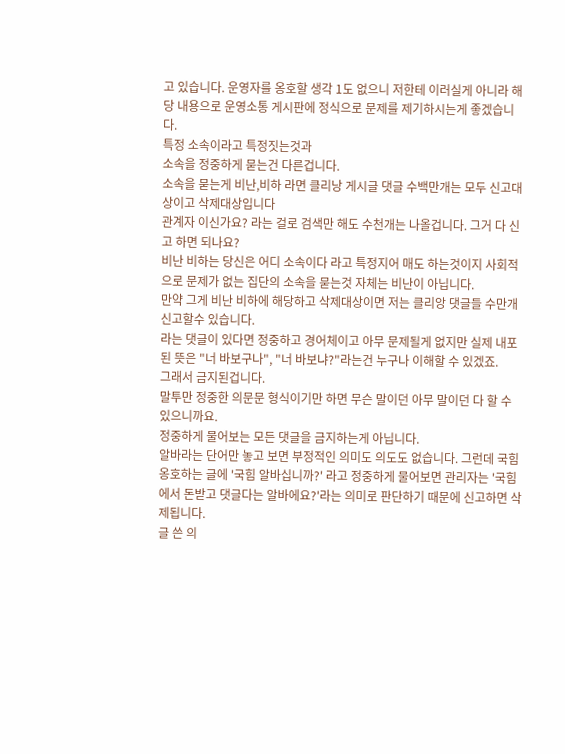고 있습니다. 운영자를 옹호할 생각 1도 없으니 저한테 이러실게 아니라 해당 내용으로 운영소통 게시판에 정식으로 문제를 제기하시는게 좋겠습니다.
특정 소속이라고 특정짓는것과
소속을 정중하게 묻는건 다른겁니다.
소속을 묻는게 비난,비하 라면 클리낭 게시글 댓글 수백만개는 모두 신고대상이고 삭제대상입니다
관계자 이신가요? 라는 걸로 검색만 해도 수천개는 나올겁니다. 그거 다 신고 하면 되나요?
비난 비하는 당신은 어디 소속이다 라고 특정지어 매도 하는것이지 사회적으로 문제가 없는 집단의 소속을 묻는것 자체는 비난이 아닙니다.
만약 그게 비난 비하에 해당하고 삭제대상이면 저는 클리앙 댓글들 수만개 신고할수 있습니다.
라는 댓글이 있다면 정중하고 경어체이고 아무 문제될게 없지만 실제 내포된 뜻은 "너 바보구나", "너 바보냐?"라는건 누구나 이해할 수 있겠죠.
그래서 금지된겁니다.
말투만 정중한 의문문 형식이기만 하면 무슨 말이던 아무 말이던 다 할 수 있으니까요.
정중하게 물어보는 모든 댓글을 금지하는게 아닙니다.
알바라는 단어만 놓고 보면 부정적인 의미도 의도도 없습니다. 그런데 국힘 옹호하는 글에 '국힘 알바십니까?' 라고 정중하게 물어보면 관리자는 '국힘에서 돈받고 댓글다는 알바에요?'라는 의미로 판단하기 때문에 신고하면 삭제됩니다.
글 쓴 의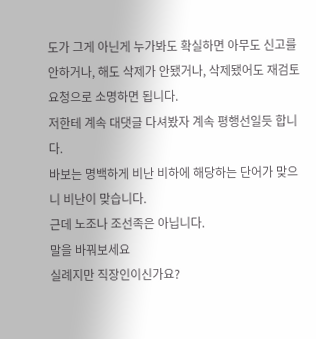도가 그게 아닌게 누가봐도 확실하면 아무도 신고를 안하거나, 해도 삭제가 안됐거나, 삭제됐어도 재검토요청으로 소명하면 됩니다.
저한테 계속 대댓글 다셔봤자 계속 평행선일듯 합니다.
바보는 명백하게 비난 비하에 해당하는 단어가 맞으니 비난이 맞습니다.
근데 노조나 조선족은 아닙니다.
말을 바꿔보세요
실례지만 직장인이신가요?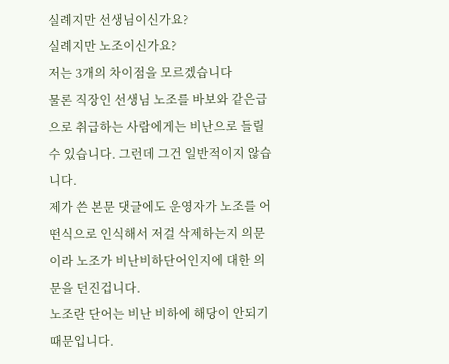실례지만 선생님이신가요?
실례지만 노조이신가요?
저는 3개의 차이점을 모르겠습니다
물론 직장인 선생님 노조를 바보와 같은급으로 취급하는 사람에게는 비난으로 들릴수 있습니다. 그런데 그건 일반적이지 않습니다.
제가 쓴 본문 댓글에도 운영자가 노조를 어떤식으로 인식해서 저걸 삭제하는지 의문이라 노조가 비난비하단어인지에 대한 의문을 던진겁니다.
노조란 단어는 비난 비하에 해당이 안되기 때문입니다.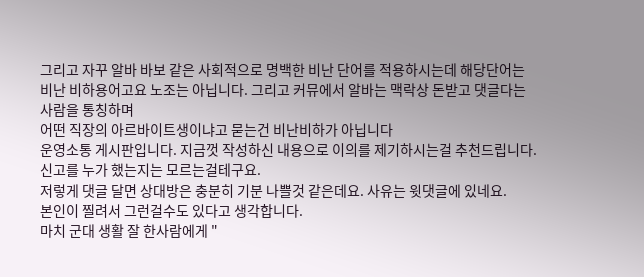그리고 자꾸 알바 바보 같은 사회적으로 명백한 비난 단어를 적용하시는데 해당단어는 비난 비하용어고요 노조는 아닙니다. 그리고 커뮤에서 알바는 맥락상 돈받고 댓글다는 사람을 통칭하며
어떤 직장의 아르바이트생이냐고 묻는건 비난비하가 아닙니다
운영소통 게시판입니다. 지금껏 작성하신 내용으로 이의를 제기하시는걸 추천드립니다.
신고를 누가 했는지는 모르는걸테구요.
저렇게 댓글 달면 상대방은 충분히 기분 나쁠것 같은데요. 사유는 윗댓글에 있네요.
본인이 찔려서 그런걸수도 있다고 생각합니다.
마치 군대 생활 잘 한사람에게 "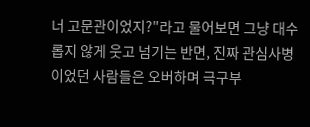너 고문관이었지?"라고 물어보면 그냥 대수롭지 않게 웃고 넘기는 반면, 진짜 관심사병이었던 사람들은 오버하며 극구부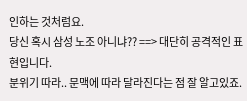인하는 것처럼요.
당신 혹시 삼성 노조 아니냐?? ==> 대단히 공격적인 표현입니다.
분위기 따라.. 문맥에 따라 달라진다는 점 잘 알고있죠.